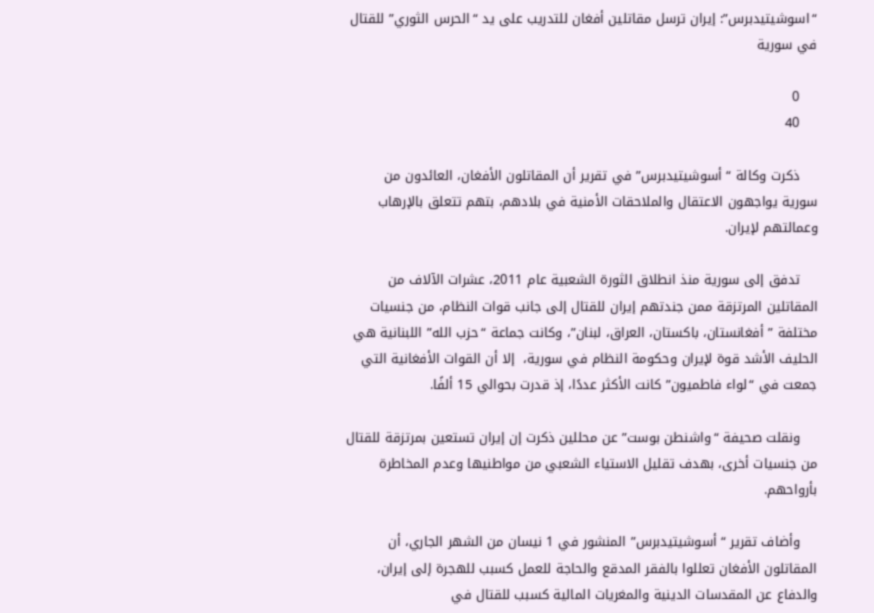“اسوشيتيدبرس”: إيران ترسل مقاتلين أفغان للتدريب على يد “الحرس الثوري” للقتال في سورية

    0
    40

    ذكرت وكالة “أسوشيتيدبرس” في تقرير أن المقاتلون الأفغان، العائدون من سورية يواجهون الاعتقال والملاحقات الأمنية في بلادهم، بتهم تتعلق بالإرهاب وعمالتهم لإيران.

    تدفق إلى سورية منذ انطلاق الثورة الشعبية عام 2011، عشرات الآلاف من المقاتلين المرتزقة ممن جندتهم إيران للقتال إلى جانب قوات النظام، من جنسيات مختلفة ” أفغانستان، باكستان، العراق، لبنان”، وكانت جماعة “حزب الله” اللبنانية هي الحليف الأشد قوة لإيران وحكومة النظام في سورية،  إلا أن القوات الأفغانية التي جمعت في “لواء فاطميون” كانت الأكثر عددًا، إذ قدرت بحوالي 15 ألفًا.

    ونقلت صحيفة “واشنطن بوست” عن محللين ذكرت إن إيران تستعين بمرتزقة للقتال من جنسيات أخرى، بهدف تقليل الاستياء الشعبي من مواطنيها وعدم المخاطرة بأرواحهم.

    وأضاف تقرير “أسوشيتيدبرس” المنشور في 1 نيسان من الشهر الجاري، أن المقاتلون الأفغان تعللوا بالفقر المدقع والحاجة للعمل كسبب للهجرة إلى إيران، والدفاع عن المقدسات الدينية والمغريات المالية كسبب للقتال في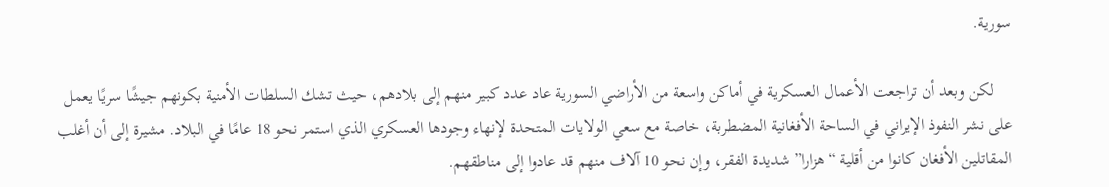سورية.

    لكن وبعد أن تراجعت الأعمال العسكرية في أماكن واسعة من الأراضي السورية عاد عدد كبير منهم إلى بلادهم، حيث تشك السلطات الأمنية بكونهم جيشًا سريًا يعمل على نشر النفوذ الإيراني في الساحة الأفغانية المضطربة، خاصة مع سعي الولايات المتحدة لإنهاء وجودها العسكري الذي استمر نحو 18 عامًا في البلاد. مشيرة إلى أن أغلب المقاتلين الأفغان كانوا من أقلية “هزارا” شديدة الفقر، وإن نحو 10 آلاف منهم قد عادوا إلى مناطقهم.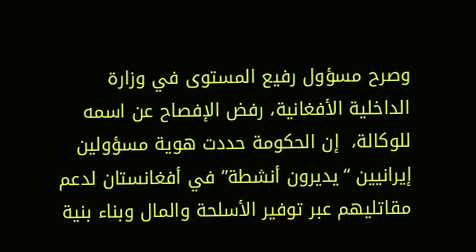وصرح مسؤول رفيع المستوى في وزارة الداخلية الأفغانية، رفض الإفصاح عن اسمه للوكالة،  إن الحكومة حددت هوية مسؤولين إيرانيين “يديرون أنشطة” في أفغانستان لدعم مقاتليهم عبر توفير الأسلحة والمال وبناء بنية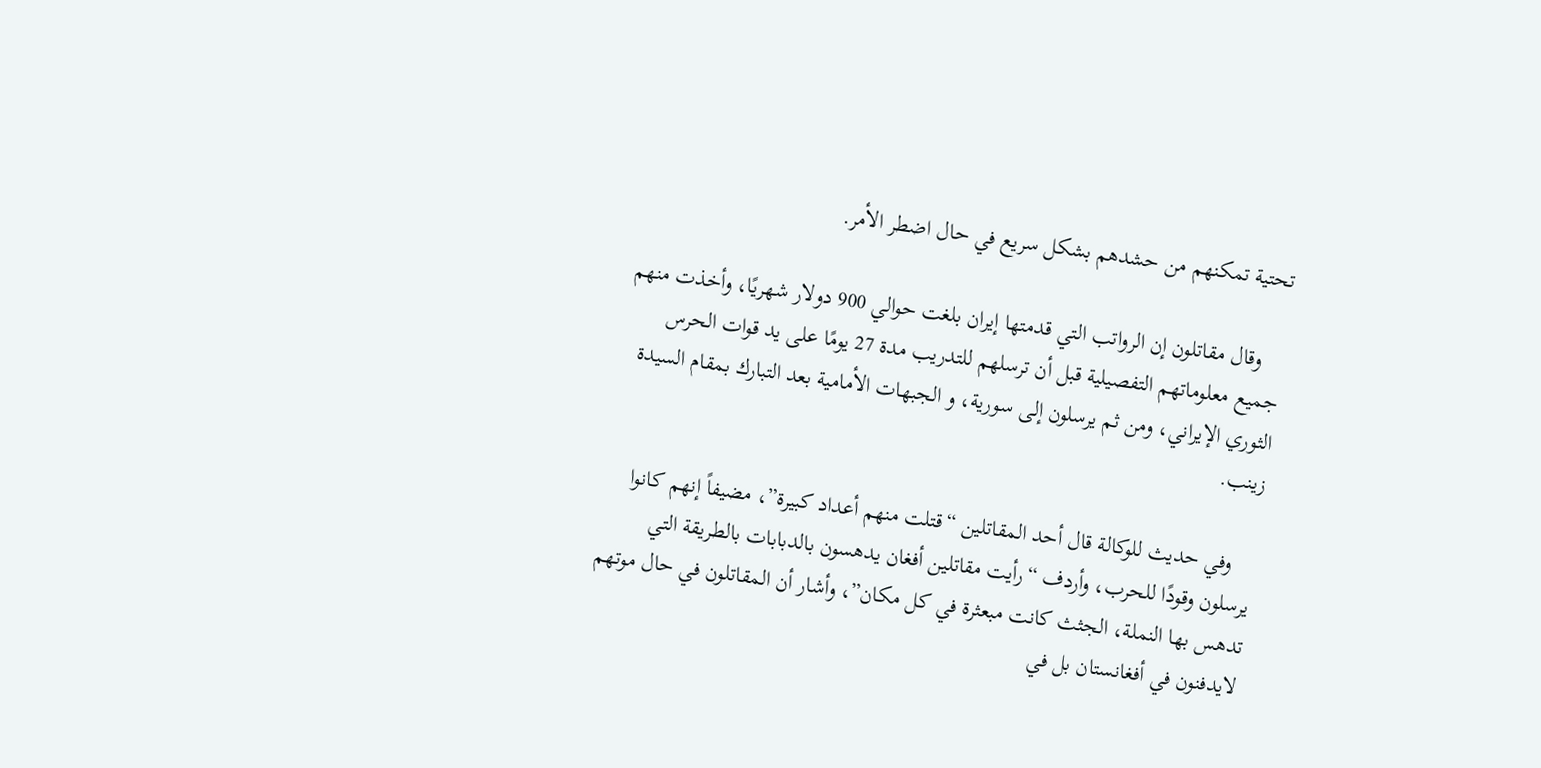تحتية تمكنهم من حشدهم بشكل سريع في حال اضطر الأمر.

    وقال مقاتلون إن الرواتب التي قدمتها إيران بلغت حوالي 900 دولار شهريًا، وأخذت منهم جميع معلوماتهم التفصيلية قبل أن ترسلهم للتدريب مدة 27 يومًا على يد قوات الحرس الثوري الإيراني، ومن ثم يرسلون إلى سورية، و الجبهات الأمامية بعد التبارك بمقام السيدة زينب.

    وفي حديث للوكالة قال أحد المقاتلين “قتلت منهم أعداد كبيرة”، مضيفاً إنهم كانوا يرسلون وقودًا للحرب، وأردف “رأيت مقاتلين أفغان يدهسون بالدبابات بالطريقة التي تدهس بها النملة، الجثث كانت مبعثرة في كل مكان”، وأشار أن المقاتلون في حال موتهم لايدفنون في أفغانستان بل في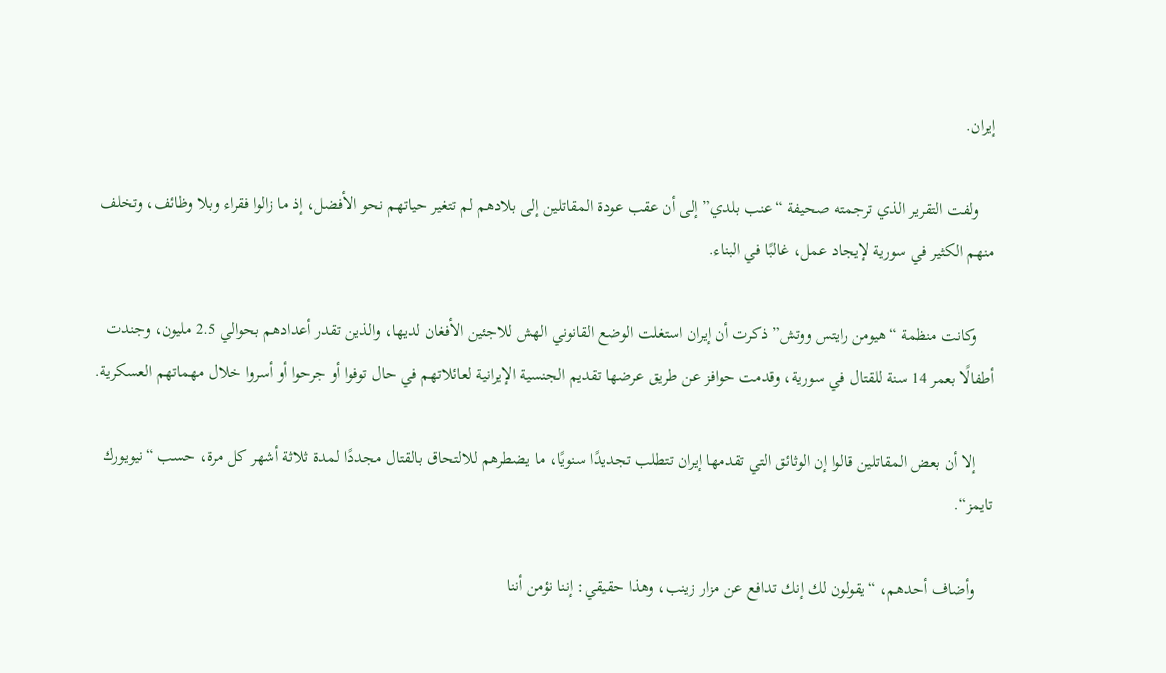إيران.

    ولفت التقرير الذي ترجمته صحيفة “عنب بلدي” إلى أن عقب عودة المقاتلين إلى بلادهم لم تتغير حياتهم نحو الأفضل، إذ ما زالوا فقراء وبلا وظائف، وتخلف منهم الكثير في سورية لإيجاد عمل، غالبًا في البناء.

    وكانت منظمة “هيومن رايتس ووتش” ذكرت أن إيران استغلت الوضع القانوني الهش للاجئين الأفغان لديها، والذين تقدر أعدادهم بحوالي 2.5 مليون، وجندت أطفالًا بعمر 14 سنة للقتال في سورية، وقدمت حوافز عن طريق عرضها تقديم الجنسية الإيرانية لعائلاتهم في حال توفوا أو جرحوا أو أسروا خلال مهماتهم العسكرية.

    إلا أن بعض المقاتلين قالوا إن الوثائق التي تقدمها إيران تتطلب تجديدًا سنويًا، ما يضطرهم للالتحاق بالقتال مجددًا لمدة ثلاثة أشهر كل مرة، حسب “نيويورك تايمز“.

    وأضاف أحدهم، “يقولون لك إنك تدافع عن مزار زينب، وهذا حقيقي: إننا نؤمن أننا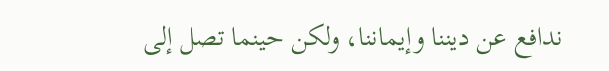ندافع عن ديننا وإيماننا، ولكن حينما تصل إلى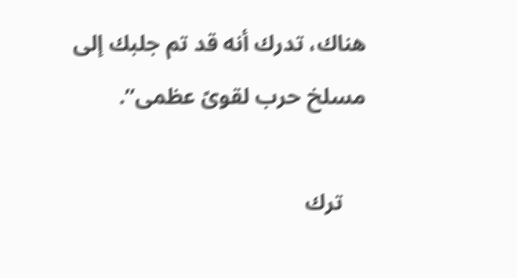هناك، تدرك أنه قد تم جلبك إلى مسلخ حرب لقوىً عظمى”.

    ترك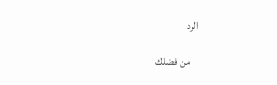الرد

    من فضلك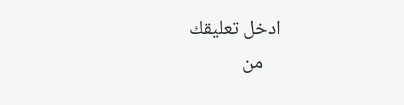ادخل تعليقك
    من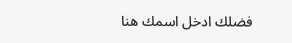فضلك ادخل اسمك هنا